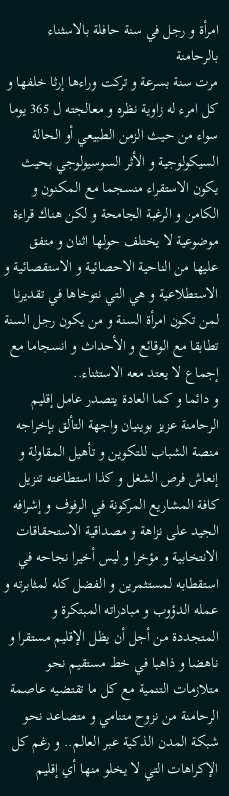امرأة و رجل في سنة حافلة بالاسثناء بالرحامنة
مرت سنة بسرعة و تركت وراءها إرثا خلفها و كل امرء له زاوية نظره و معالجته ل 365 يوما سواء من حيث الزمن الطبيعي أو الحالة السيكولوجية و الأثر السوسيولوجي بحيث يكون الاستقراء منسجما مع المكنون و الكامن و الرغبة الجامحة و لكن هناك قراءة موضوعية لا يختلف حولها اثنان و متفق عليها من الناحية الاحصائية و الاستقصائية و الاستطلاعية و هي التي نتوخاها في تقديرنا لمن تكون امرأة السنة و من يكون رجل السنة تطابقا مع الوقائع و الأحداث و انسجاما مع إجماع لا يعتد معه الاستثناء..
و دائما و كما العادة يتصدر عامل إقليم الرحامنة عزيز بوينيان واجهة التألق بإخراجه منصة الشباب للتكوين و تأهيل المقاولة و إنعاش فرص الشغل و كذا استطاعته تنزيل كافة المشاريع المركونة في الرفوف و إشرافه الجيد على نزاهة و مصداقية الاستحقاقات الانتخابية و مؤخرا و ليس أخيرا نجاحه في استقطابه لمستثمرين و الفضل كله لمثابرته و عمله الدؤوب و مبادراته المبتكرة و المتجددة من أجل أن يظل الإقليم مستقرا و ناهضا و ذاهبا في خط مستقيم نحو متلازمات التنمية مع كل ما تقتضيه عاصمة الرحامنة من نزوح متنامي و متصاعد نحو شبكة المدن الذكية عبر العالم.. و رغم كل الإكراهات التي لا يخلو منها أي إقليم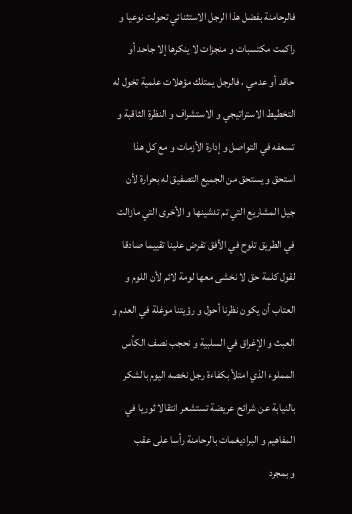فالرحامنة بفضل هذا الرجل الاستثنائي تحولت نوعيا و راكمت مكتسبات و منجزات لا ينكرها إلا جاحد أو حاقد أو عدمي ، فالرجل يمتلك مؤهلات علمية تخول له التخطيط الاستراتيجي و الاستشراف و النظرة الثاقبة و تسعفه في التواصل و إدارة الأزمات و مع كل هذا استحق و يستحق من الجميع التصفيق له بحرارة لأن جيل المشاريع التي تم تدشينها و الأخرى التي مازالت في الطريق تلوح في الأفق تفرض علينا تقييما صادقا لقول كلمة حق لا نخشى معها لومة لائم لأن اللوم و العتاب أن يكون نظرنا أحول و رؤيتنا موغلة في العدم و العبث و الإغراق في السلبية و نحجب نصف الكأس المملوء الذي امتلأ بكفاءة رجل نخصه اليوم بالشكر بالنيابة عن شرائح عريضة تستشعر انتقالا ثوريا في المفاهيم و البراديغمات بالرحامنة رأسا على عقب
و بمجرد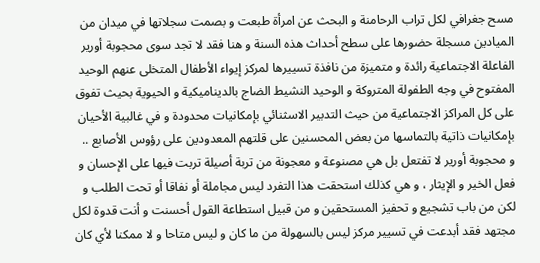مسح جغرافي لكل تراب الرحامنة و البحث عن امرأة طبعت و بصمت سجلاتها في ميدان من الميادين مسجلة حضورها على سطح أحداث هذه السنة و هنا فقد لا تجد سوى محجوبة أورير الفاعلة الاجتماعية رائدة و متميزة من نافذة تسييرها لمركز إيواء الأطفال المتخلى عنهم الوحيد المفتوح في وجه الطفولة المتروكة و الوحيد النشيط الضاج بالديناميكية و الحيوية بحيث تفوق على كل المراكز الاجتماعية من حيث التدبير الاسثنائي بإمكانيات محدودة و في غالبية الأحيان بإمكانيات ذاتية بالتماسها من بعض المحسنين على قلتهم المعدودين على رؤوس الأصابع ..
و محجوبة أورير لا تفتعل بل هي مصنوعة و معجونة من تربة أصيلة تربت فيها على الإحسان و فعل الخير و الإيثار ، و هي كذلك استحقت هذا التفرد ليس مجاملة أو نفاقا أو تحت الطلب و لكن من باب تشجيع و تحفيز المستحقين و من قبيل استطاعة القول أحسنت و أنت قدوة لكل مجتهد فقد أبدعت في تسيير مركز ليس بالسهولة من ما كان و ليس متاحا و لا ممكنا لأي كان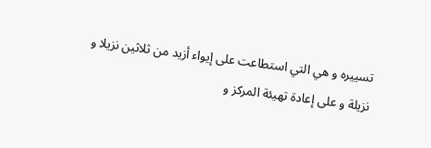تسييره و هي التي استطاعت على إيواء أزيد من ثلاثين نزيلا و نزيلة و على إعادة تهيئة المركز و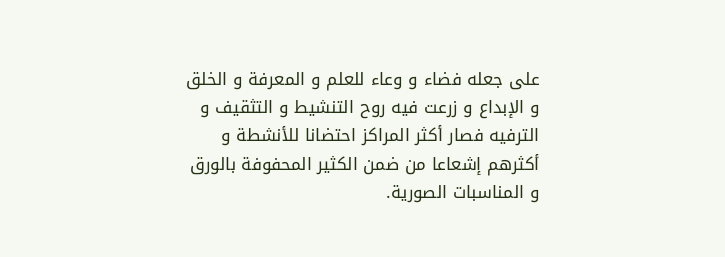على جعله فضاء و وعاء للعلم و المعرفة و الخلق و الإبداع و زرعت فيه روح التنشيط و التثقيف و الترفيه فصار أكثر المراكز احتضانا للأنشطة و أكثرهم إشعاعا من ضمن الكثير المحفوفة بالورق و المناسبات الصورية.